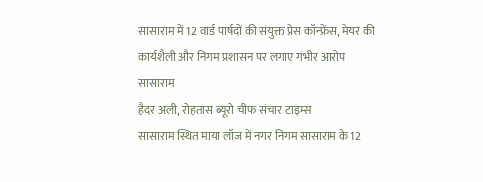सासाराम में 12 वार्ड पार्षदों की संयुक्त प्रेस कॉन्फ्रेंस, मेयर की कार्यशैली और निगम प्रशासन पर लगाए गंभीर आरोप
सासाराम
हैदर अली, रोहतास ब्यूरो चीफ संचार टाइम्स
सासाराम स्थित माया लॉज में नगर निगम सासाराम के 12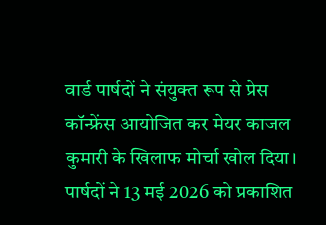वार्ड पार्षदों ने संयुक्त रूप से प्रेस कॉन्फ्रेंस आयोजित कर मेयर काजल कुमारी के खिलाफ मोर्चा खोल दिया। पार्षदों ने 13 मई 2026 को प्रकाशित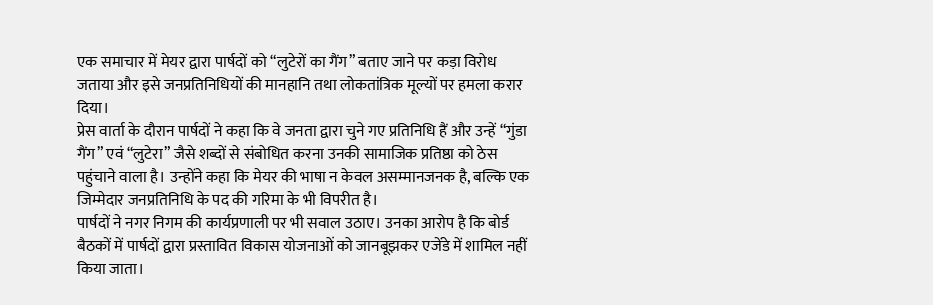एक समाचार में मेयर द्वारा पार्षदों को “लुटेरों का गैंग” बताए जाने पर कड़ा विरोध जताया और इसे जनप्रतिनिधियों की मानहानि तथा लोकतांत्रिक मूल्यों पर हमला करार दिया।
प्रेस वार्ता के दौरान पार्षदों ने कहा कि वे जनता द्वारा चुने गए प्रतिनिधि हैं और उन्हें “गुंडा गैंग” एवं “लुटेरा” जैसे शब्दों से संबोधित करना उनकी सामाजिक प्रतिष्ठा को ठेस पहुंचाने वाला है। उन्होंने कहा कि मेयर की भाषा न केवल असम्मानजनक है, बल्कि एक जिम्मेदार जनप्रतिनिधि के पद की गरिमा के भी विपरीत है।
पार्षदों ने नगर निगम की कार्यप्रणाली पर भी सवाल उठाए। उनका आरोप है कि बोर्ड बैठकों में पार्षदों द्वारा प्रस्तावित विकास योजनाओं को जानबूझकर एजेंडे में शामिल नहीं किया जाता।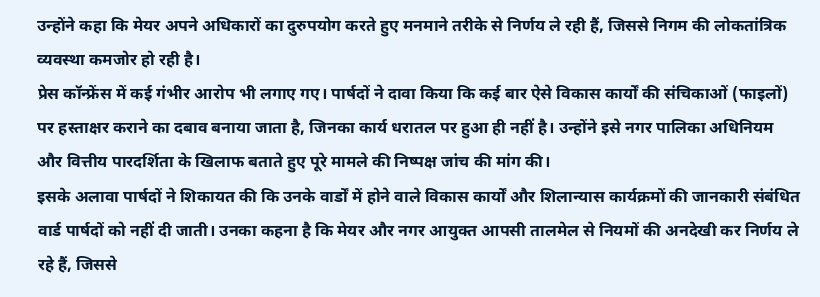उन्होंने कहा कि मेयर अपने अधिकारों का दुरुपयोग करते हुए मनमाने तरीके से निर्णय ले रही हैं, जिससे निगम की लोकतांत्रिक व्यवस्था कमजोर हो रही है।
प्रेस कॉन्फ्रेंस में कई गंभीर आरोप भी लगाए गए। पार्षदों ने दावा किया कि कई बार ऐसे विकास कार्यों की संचिकाओं (फाइलों) पर हस्ताक्षर कराने का दबाव बनाया जाता है, जिनका कार्य धरातल पर हुआ ही नहीं है। उन्होंने इसे नगर पालिका अधिनियम और वित्तीय पारदर्शिता के खिलाफ बताते हुए पूरे मामले की निष्पक्ष जांच की मांग की।
इसके अलावा पार्षदों ने शिकायत की कि उनके वार्डों में होने वाले विकास कार्यों और शिलान्यास कार्यक्रमों की जानकारी संबंधित वार्ड पार्षदों को नहीं दी जाती। उनका कहना है कि मेयर और नगर आयुक्त आपसी तालमेल से नियमों की अनदेखी कर निर्णय ले रहे हैं, जिससे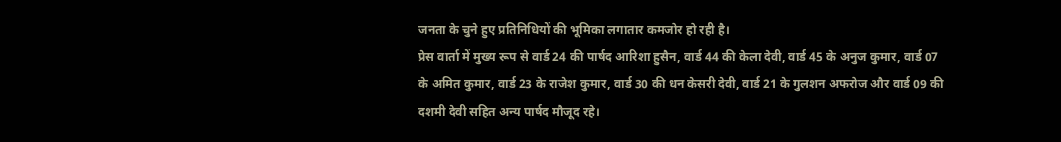जनता के चुने हुए प्रतिनिधियों की भूमिका लगातार कमजोर हो रही है।
प्रेस वार्ता में मुख्य रूप से वार्ड 24 की पार्षद आरिशा हुसैन, वार्ड 44 की केला देवी, वार्ड 45 के अनुज कुमार, वार्ड 07 के अमित कुमार, वार्ड 23 के राजेश कुमार, वार्ड 30 की धन केसरी देवी, वार्ड 21 के गुलशन अफरोज और वार्ड 09 की दशमी देवी सहित अन्य पार्षद मौजूद रहे।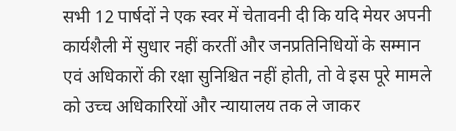सभी 12 पार्षदों ने एक स्वर में चेतावनी दी कि यदि मेयर अपनी कार्यशैली में सुधार नहीं करतीं और जनप्रतिनिधियों के सम्मान एवं अधिकारों की रक्षा सुनिश्चित नहीं होती, तो वे इस पूरे मामले को उच्च अधिकारियों और न्यायालय तक ले जाकर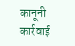कानूनी कार्रवाई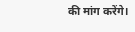की मांग करेंगे।